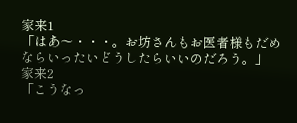家来1
「はあ〜・・・。お坊さんもお医者様もだめならいったいどうしたらいいのだろう。」
家来2
「こうなっ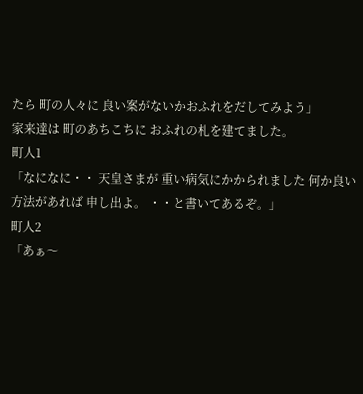たら 町の人々に 良い案がないかおふれをだしてみよう」
家来達は 町のあちこちに おふれの札を建てました。
町人1
「なになに・・ 天皇さまが 重い病気にかかられました 何か良い方法があれば 申し出よ。 ・・と書いてあるぞ。」
町人2
「あぁ〜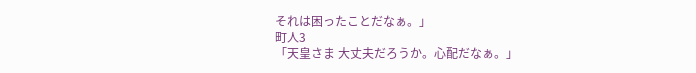それは困ったことだなぁ。」
町人3
「天皇さま 大丈夫だろうか。心配だなぁ。」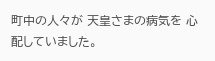町中の人々が 天皇さまの病気を 心配していました。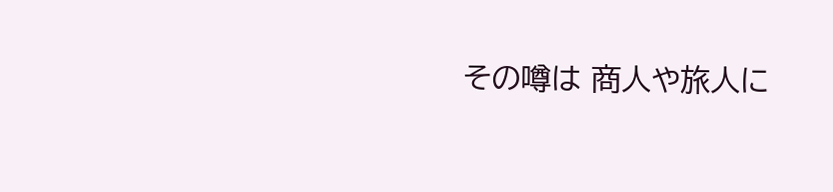その噂は 商人や旅人に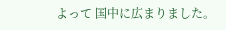よって 国中に広まりました。